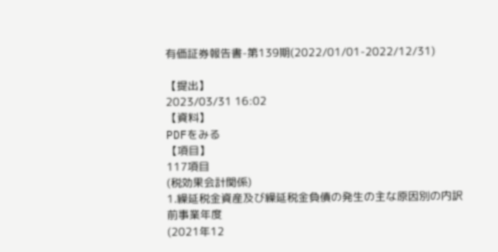有価証券報告書-第139期(2022/01/01-2022/12/31)

【提出】
2023/03/31 16:02
【資料】
PDFをみる
【項目】
117項目
(税効果会計関係)
1.繰延税金資産及び繰延税金負債の発生の主な原因別の内訳
前事業年度
(2021年12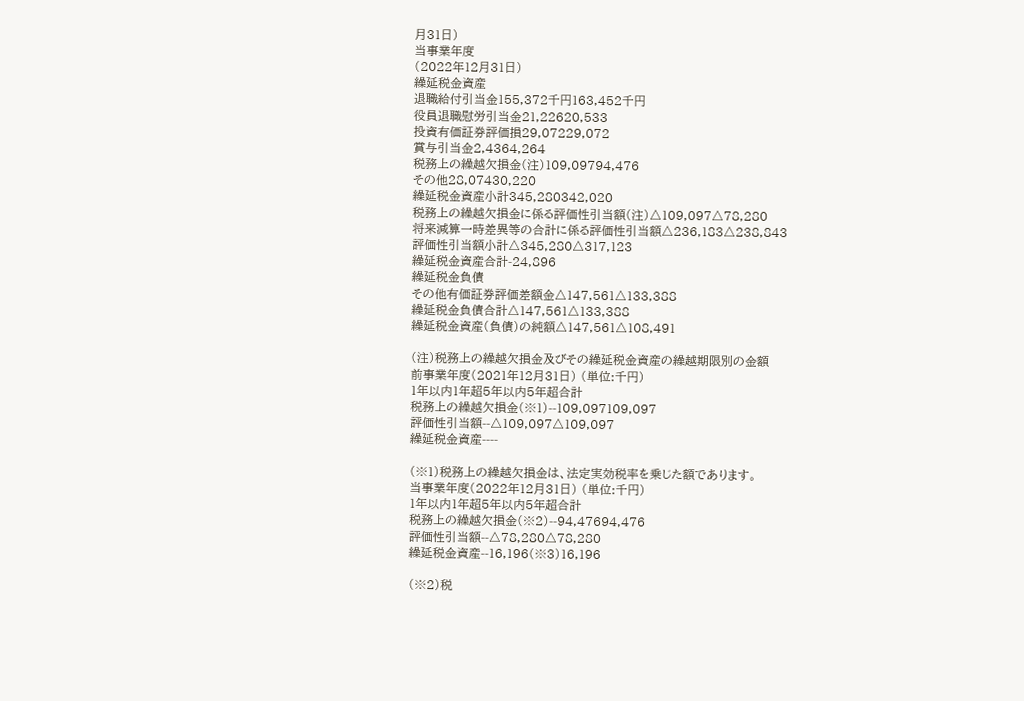月31日)
当事業年度
(2022年12月31日)
繰延税金資産
退職給付引当金155,372千円163,452千円
役員退職慰労引当金21,22620,533
投資有価証券評価損29,07229,072
賞与引当金2,4364,264
税務上の繰越欠損金(注)109,09794,476
その他28,07430,220
繰延税金資産小計345,280342,020
税務上の繰越欠損金に係る評価性引当額(注)△109,097△78,280
将来減算一時差異等の合計に係る評価性引当額△236,183△238,843
評価性引当額小計△345,280△317,123
繰延税金資産合計-24,896
繰延税金負債
その他有価証券評価差額金△147,561△133,388
繰延税金負債合計△147,561△133,388
繰延税金資産(負債)の純額△147,561△108,491

(注)税務上の繰越欠損金及びその繰延税金資産の繰越期限別の金額
前事業年度(2021年12月31日) (単位:千円)
1年以内1年超5年以内5年超合計
税務上の繰越欠損金(※1)--109,097109,097
評価性引当額--△109,097△109,097
繰延税金資産----

(※1)税務上の繰越欠損金は、法定実効税率を乗じた額であります。
当事業年度(2022年12月31日) (単位:千円)
1年以内1年超5年以内5年超合計
税務上の繰越欠損金(※2)--94,47694,476
評価性引当額--△78,280△78,280
繰延税金資産--16,196(※3)16,196

(※2)税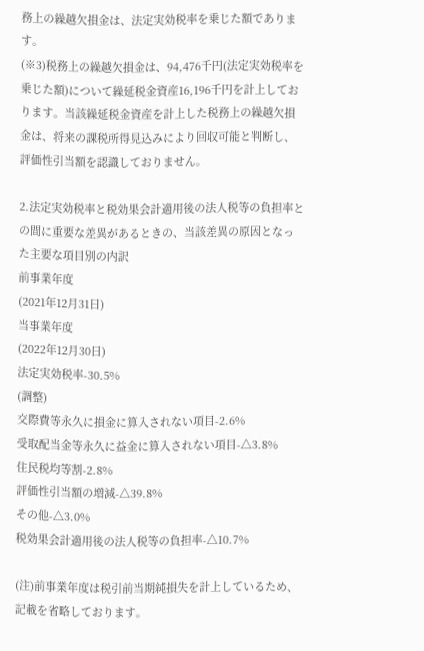務上の繰越欠損金は、法定実効税率を乗じた額であります。
(※3)税務上の繰越欠損金は、94,476千円(法定実効税率を乗じた額)について繰延税金資産16,196千円を計上しております。当該繰延税金資産を計上した税務上の繰越欠損金は、将来の課税所得見込みにより回収可能と判断し、評価性引当額を認識しておりません。

2.法定実効税率と税効果会計適用後の法人税等の負担率との間に重要な差異があるときの、当該差異の原因となった主要な項目別の内訳
前事業年度
(2021年12月31日)
当事業年度
(2022年12月30日)
法定実効税率-30.5%
(調整)
交際費等永久に損金に算入されない項目-2.6%
受取配当金等永久に益金に算入されない項目-△3.8%
住民税均等割-2.8%
評価性引当額の増減-△39.8%
その他-△3.0%
税効果会計適用後の法人税等の負担率-△10.7%

(注)前事業年度は税引前当期純損失を計上しているため、記載を省略しております。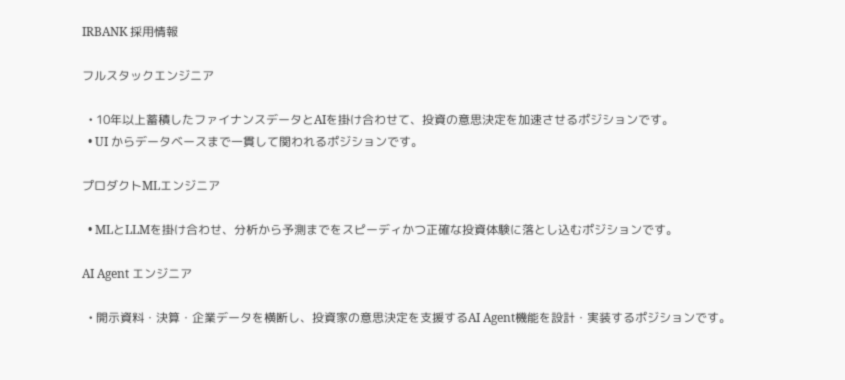IRBANK 採用情報

フルスタックエンジニア

  • 10年以上蓄積したファイナンスデータとAIを掛け合わせて、投資の意思決定を加速させるポジションです。
  • UI からデータベースまで一貫して関われるポジションです。

プロダクトMLエンジニア

  • MLとLLMを掛け合わせ、分析から予測までをスピーディかつ正確な投資体験に落とし込むポジションです。

AI Agent エンジニア

  • 開示資料・決算・企業データを横断し、投資家の意思決定を支援するAI Agent機能を設計・実装するポジションです。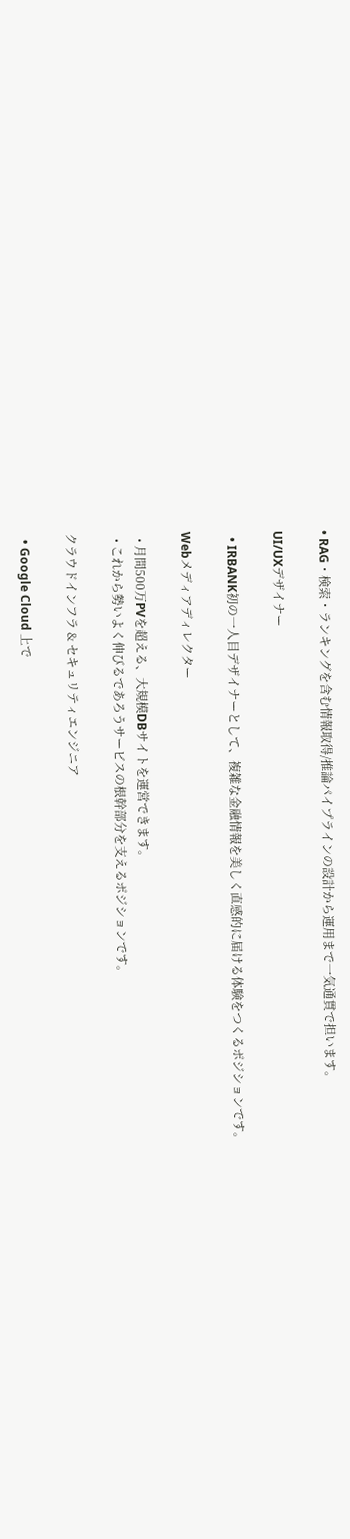• RAG・検索・ランキングを含む情報取得/推論パイプラインの設計から運用まで一気通貫で担います。

UI/UXデザイナー

  • IRBANK初の一人目デザイナーとして、複雑な金融情報を美しく直感的に届ける体験をつくるポジションです。

Webメディアディレクター

  • 月間500万PVを超える、大規模DBサイトを運営できます。
  • これから勢いよく伸びるであろうサービスの根幹部分を支えるポジションです。

クラウドインフラ & セキュリティエンジニア

  • Google Cloud 上で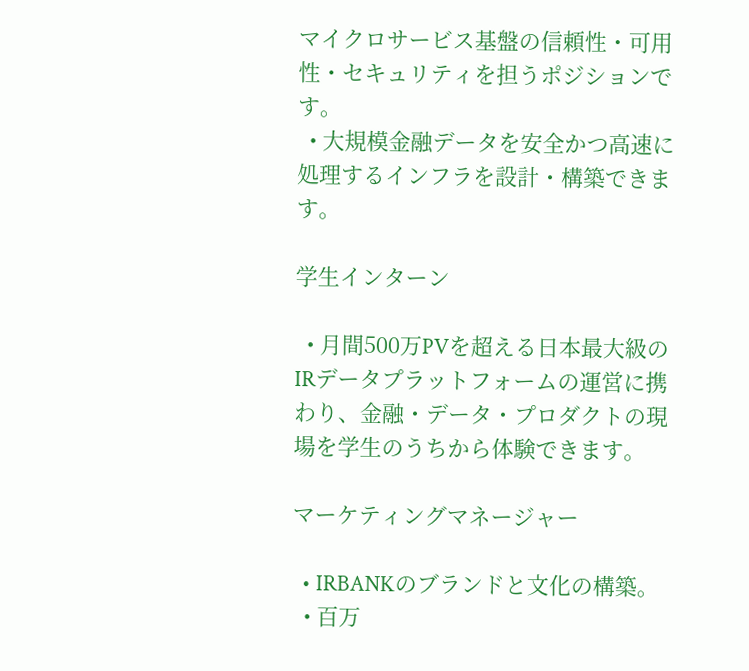マイクロサービス基盤の信頼性・可用性・セキュリティを担うポジションです。
  • 大規模金融データを安全かつ高速に処理するインフラを設計・構築できます。

学生インターン

  • 月間500万PVを超える日本最大級のIRデータプラットフォームの運営に携わり、金融・データ・プロダクトの現場を学生のうちから体験できます。

マーケティングマネージャー

  • IRBANKのブランドと文化の構築。
  • 百万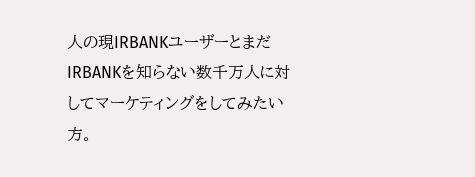人の現IRBANKユーザーとまだIRBANKを知らない数千万人に対してマーケティングをしてみたい方。